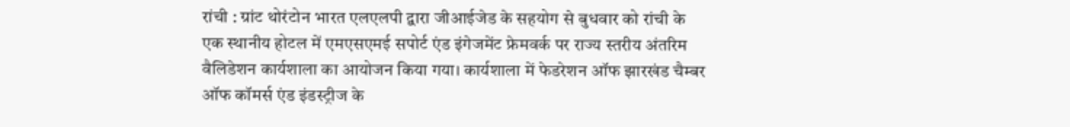रांची : ग्रांट थोरंटोन भारत एलएलपी द्वारा जीआईजेड के सहयोग से बुधवार को रांची के एक स्थानीय होटल में एमएसएमई सपोर्ट एंड इंगेजमेंट फ्रेमवर्क पर राज्य स्तरीय अंतरिम वैलिडेशन कार्यशाला का आयोजन किया गया। कार्यशाला में फेडरेशन ऑफ झारखंड चैम्बर ऑफ कॉमर्स एंड इंडस्ट्रीज के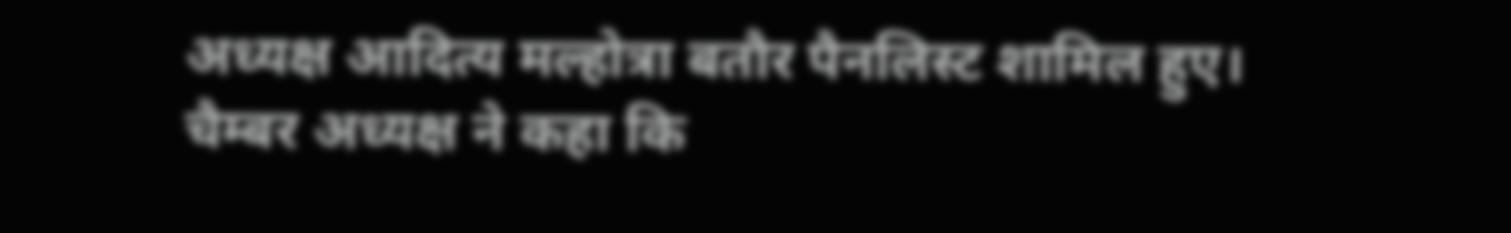अध्यक्ष आदित्य मल्होत्रा बतौर पैनलिस्ट शामिल हुए।
चैम्बर अध्यक्ष ने कहा कि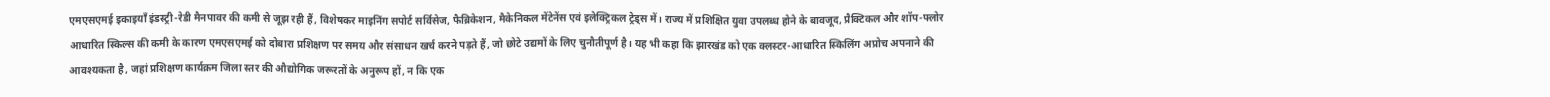एमएसएमई इकाइयाँ इंडस्ट्री-रेडी मैनपावर की कमी से जूझ रही हैं, विशेषकर माइनिंग सपोर्ट सर्विसेज, फैब्रिकेशन, मैकेनिकल मेंटेनेंस एवं इलेक्ट्रिकल ट्रेड्स में। राज्य में प्रशिक्षित युवा उपलब्ध होने के बावजूद, प्रैक्टिकल और शॉप-फ्लोर आधारित स्किल्स की कमी के कारण एमएसएमई को दोबारा प्रशिक्षण पर समय और संसाधन खर्च करने पड़ते हैं, जो छोटे उद्यमों के लिए चुनौतीपूर्ण है। यह भी कहा कि झारखंड को एक क्लस्टर-आधारित स्किलिंग अप्रोच अपनाने की आवश्यकता है, जहां प्रशिक्षण कार्यक्रम जिला स्तर की औद्योगिक जरूरतों के अनुरूप हों, न कि एक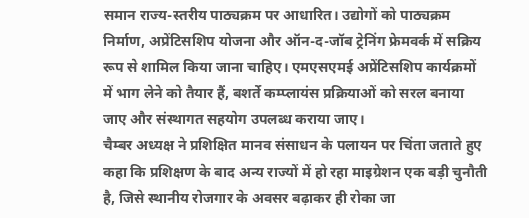समान राज्य-स्तरीय पाठ्यक्रम पर आधारित। उद्योगों को पाठ्यक्रम निर्माण, अप्रेंटिसशिप योजना और ऑन-द-जॉब ट्रेनिंग फ्रेमवर्क में सक्रिय रूप से शामिल किया जाना चाहिए। एमएसएमई अप्रेंटिसशिप कार्यक्रमों में भाग लेने को तैयार हैं, बशर्ते कम्प्लायंस प्रक्रियाओं को सरल बनाया जाए और संस्थागत सहयोग उपलब्ध कराया जाए।
चैम्बर अध्यक्ष ने प्रशिक्षित मानव संसाधन के पलायन पर चिंता जताते हुए कहा कि प्रशिक्षण के बाद अन्य राज्यों में हो रहा माइग्रेशन एक बड़ी चुनौती है, जिसे स्थानीय रोजगार के अवसर बढ़ाकर ही रोका जा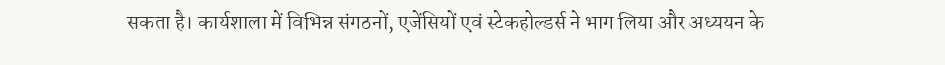सकता है। कार्यशाला में विभिन्न संगठनों, एजेंसियों एवं स्टेकहोल्डर्स ने भाग लिया और अध्ययन के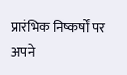प्रारंभिक निष्कर्षों पर अपने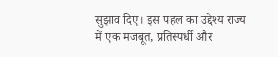सुझाव दिए। इस पहल का उद्देश्य राज्य में एक मजबूत, प्रतिस्पर्धी और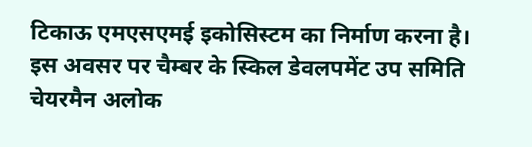टिकाऊ एमएसएमई इकोसिस्टम का निर्माण करना है। इस अवसर पर चैम्बर के स्किल डेवलपमेंट उप समिति चेयरमैन अलोक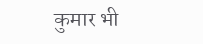कुमार भी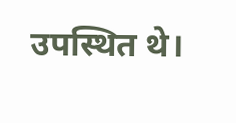उपस्थित थे।